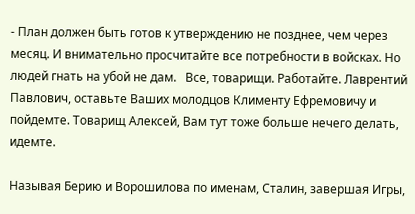- План должен быть готов к утверждению не позднее, чем через месяц. И внимательно просчитайте все потребности в войсках. Но людей гнать на убой не дам.   Все, товарищи. Работайте. Лаврентий Павлович, оставьте Ваших молодцов Клименту Ефремовичу и пойдемте. Товарищ Алексей, Вам тут тоже больше нечего делать, идемте.

Называя Берию и Ворошилова по именам, Сталин, завершая Игры,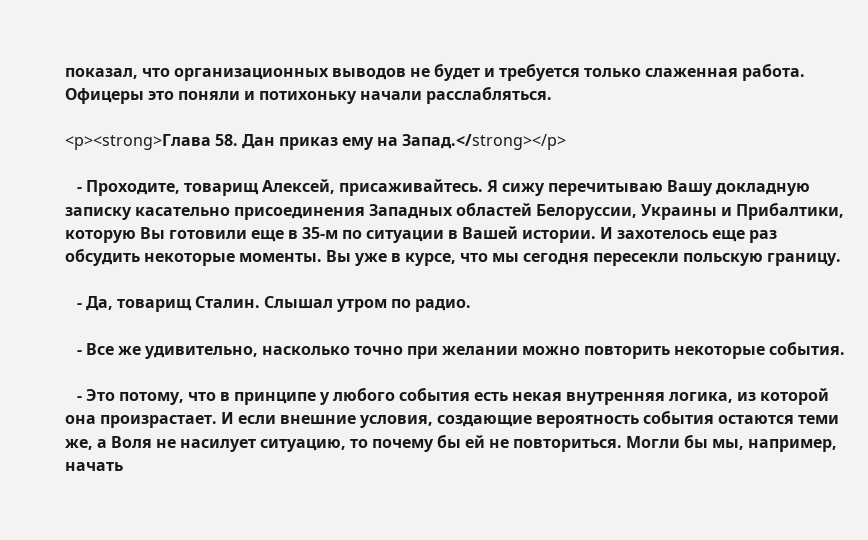показал, что организационных выводов не будет и требуется только слаженная работа. Офицеры это поняли и потихоньку начали расслабляться.

<p><strong>Глава 58. Дан приказ ему на Запад.</strong></p>

   - Проходите, товарищ Алексей, присаживайтесь. Я сижу перечитываю Вашу докладную записку касательно присоединения Западных областей Белоруссии, Украины и Прибалтики, которую Вы готовили еще в 35-м по ситуации в Вашей истории. И захотелось еще раз обсудить некоторые моменты. Вы уже в курсе, что мы сегодня пересекли польскую границу.

   - Да, товарищ Сталин. Слышал утром по радио.

   - Все же удивительно, насколько точно при желании можно повторить некоторые события.

   - Это потому, что в принципе у любого события есть некая внутренняя логика, из которой она произрастает. И если внешние условия, создающие вероятность события остаются теми же, а Воля не насилует ситуацию, то почему бы ей не повториться. Могли бы мы, например, начать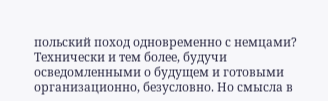польский поход одновременно с немцами? Технически и тем более, будучи осведомленными о будущем и готовыми организационно, безусловно. Но смысла в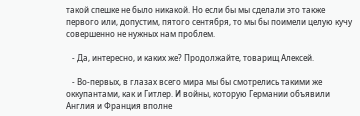такой спешке не было никакой. Но если бы мы сделали это также первого или, допустим, пятого сентября, то мы бы поимели целую кучу совершенно не нужных нам проблем.

   - Да, интересно, и каких же? Продолжайте, товарищ Алексей.

   - Во-первых, в глазах всего мира мы бы смотрелись такими же оккупантами, как и Гитлер. И войны, которую Германии объявили Англия и Франция вполне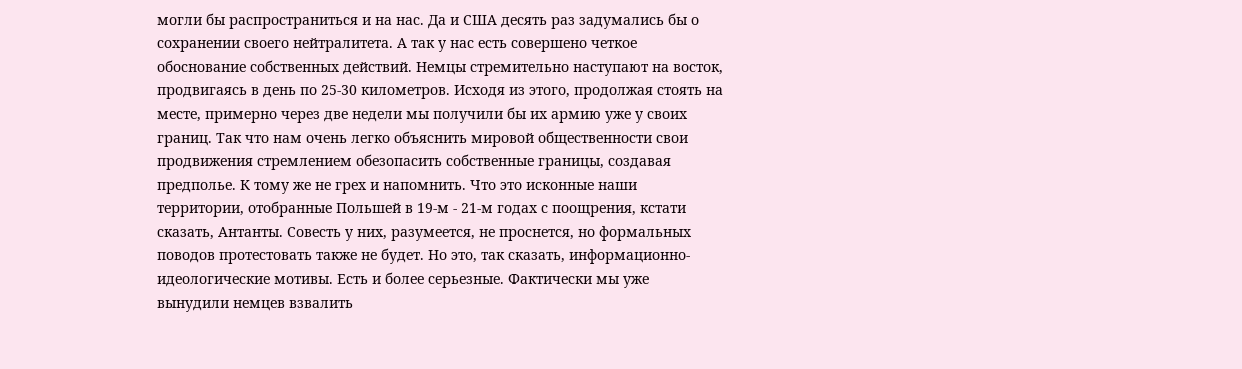могли бы распространиться и на нас. Да и США десять раз задумались бы о сохранении своего нейтралитета. А так у нас есть совершено четкое обоснование собственных действий. Немцы стремительно наступают на восток, продвигаясь в день по 25-30 километров. Исходя из этого, продолжая стоять на месте, примерно через две недели мы получили бы их армию уже у своих границ. Так что нам очень легко объяснить мировой общественности свои продвижения стремлением обезопасить собственные границы, создавая предполье. К тому же не грех и напомнить. Что это исконные наши территории, отобранные Польшей в 19-м - 21-м годах с поощрения, кстати сказать, Антанты. Совесть у них, разумеется, не проснется, но формальных поводов протестовать также не будет. Но это, так сказать, информационно-идеологические мотивы. Есть и более серьезные. Фактически мы уже вынудили немцев взвалить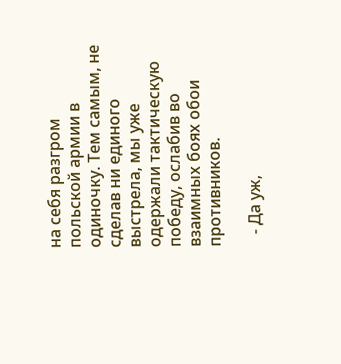на себя разгром польской армии в одиночку. Тем самым, не сделав ни единого выстрела, мы уже одержали тактическую победу, ослабив во взаимных боях обои противников.

   - Да уж,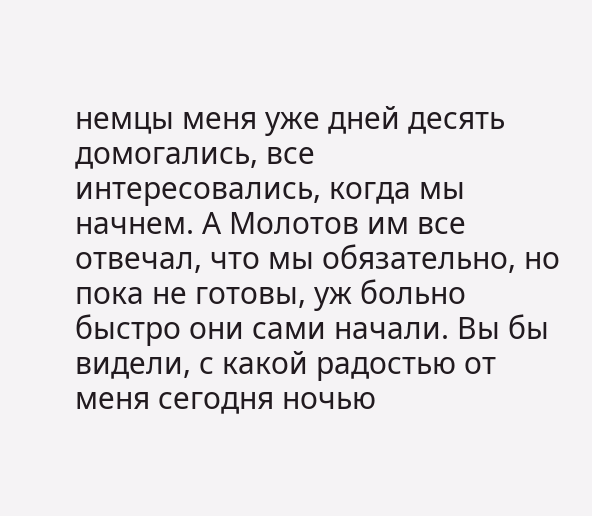немцы меня уже дней десять домогались, все интересовались, когда мы начнем. А Молотов им все отвечал, что мы обязательно, но пока не готовы, уж больно быстро они сами начали. Вы бы видели, с какой радостью от меня сегодня ночью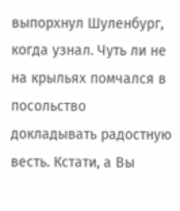выпорхнул Шуленбург, когда узнал. Чуть ли не на крыльях помчался в посольство докладывать радостную весть. Кстати, а Вы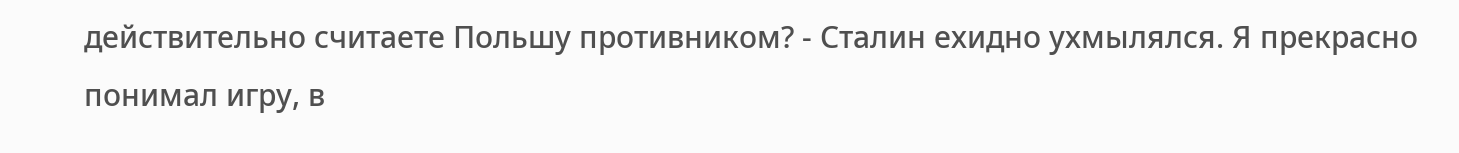действительно считаете Польшу противником? - Сталин ехидно ухмылялся. Я прекрасно понимал игру, в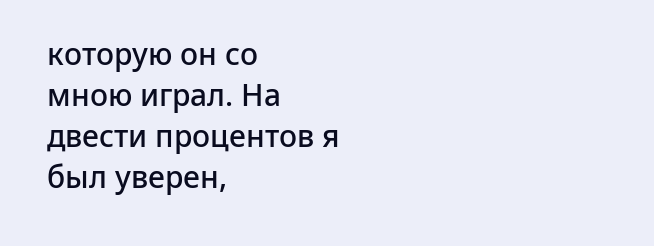которую он со мною играл. На двести процентов я был уверен,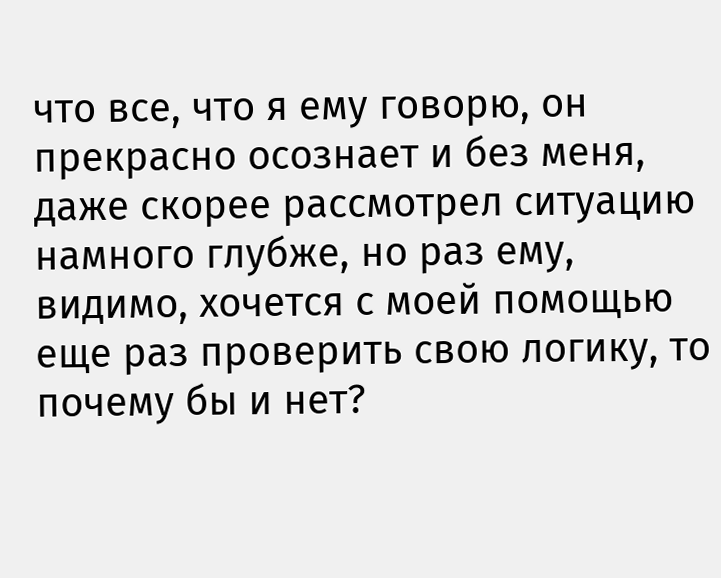что все, что я ему говорю, он прекрасно осознает и без меня, даже скорее рассмотрел ситуацию намного глубже, но раз ему, видимо, хочется с моей помощью еще раз проверить свою логику, то почему бы и нет?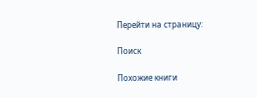Перейти на страницу:

Поиск

Похожие книги